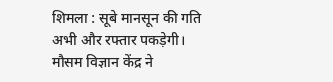शिमला : सूबे मानसून की गति अभी और रफ्तार पकड़ेगी। मौसम विज्ञान केंद्र ने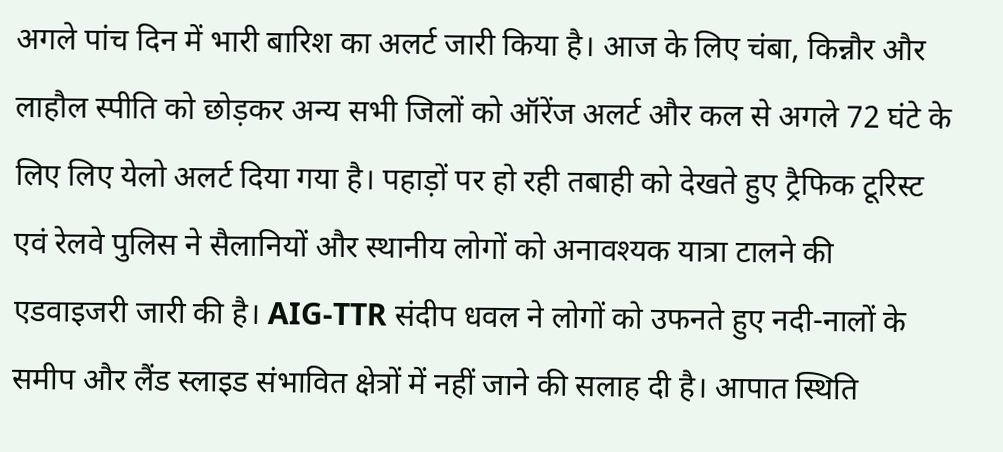अगले पांच दिन में भारी बारिश का अलर्ट जारी किया है। आज के लिए चंबा, किन्नौर और लाहौल स्पीति को छोड़कर अन्य सभी जिलों को ऑरेंज अलर्ट और कल से अगले 72 घंटे के लिए लिए येलो अलर्ट दिया गया है। पहाड़ों पर हो रही तबाही को देखते हुए ट्रैफिक टूरिस्ट एवं रेलवे पुलिस ने सैलानियों और स्थानीय लोगों को अनावश्यक यात्रा टालने की एडवाइजरी जारी की है। AIG-TTR संदीप धवल ने लोगों को उफनते हुए नदी-नालों के समीप और लैंड स्लाइड संभावित क्षेत्रों में नहीं जाने की सलाह दी है। आपात स्थिति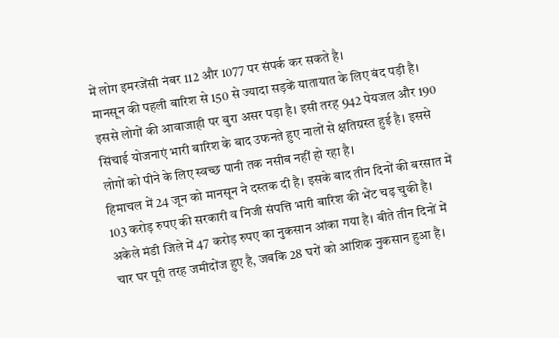में लोग इमरजेंसी नंबर 112 और 1077 पर संपर्क कर सकते है।
मानसून की पहली बारिश से 150 से ज्यादा सड़कें यातायात के लिए बंद पड़ी है। इससे लोगों की आवाजाही पर बुरा असर पड़ा है। इसी तरह 942 पेयजल और 190 सिंचाई योजनाएं भारी बारिश के बाद उफनते हुए नालों से क्षतिग्रस्त हुई है। इससे लोगों को पीने के लिए स्वच्छ पानी तक नसीब नहीं हो रहा है।
हिमाचल में 24 जून को मानसून ने दस्तक दी है। इसके बाद तीन दिनों की बरसात में 103 करोड़ रुपए की सरकारी व निजी संपत्ति भारी बारिश की भेंट चढ़ चुकी है। अकेले मंडी जिले में 47 करोड़ रुपए का नुकसान आंका गया है। बीते तीन दिनों में चार घर पूरी तरह जमीदोंज हुए है, जबकि 28 घरों को आंशिक नुकसान हुआ है।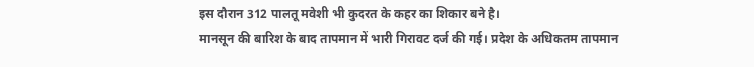इस दौरान 312 पालतू मवेशी भी कुदरत के कहर का शिकार बने है।
मानसून की बारिश के बाद तापमान में भारी गिरावट दर्ज की गई। प्रदेश के अधिकतम तापमान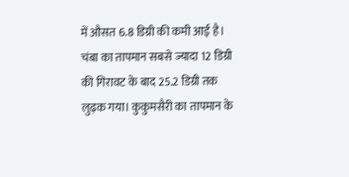में औसत 6.8 डिग्री की कमी आई है। चंबा का तापमान सबसे ज्यादा 12 डिग्री की गिरावट के बाद 25.2 डिग्री तक लुढ़क गया। कुकुमसैरी का तापमान के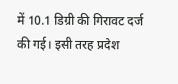में 10.1 डिग्री की गिरावट दर्ज की गई। इसी तरह प्रदेश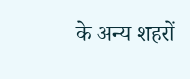के अन्य शहरों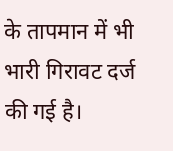के तापमान में भी भारी गिरावट दर्ज की गई है।